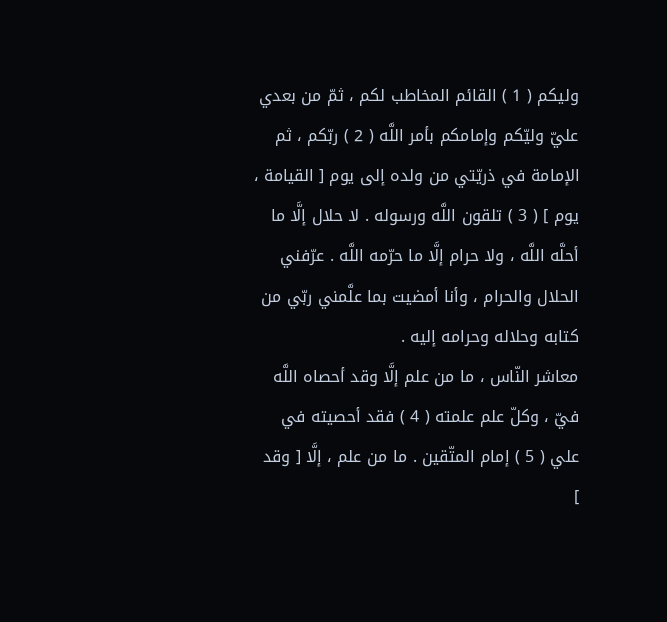وليكم ( 1 ) القائم المخاطب لكم ، ثمّ من بعدي عليّ وليّكم وإمامكم بأمر اللَّه ( 2 ) ربّكم ، ثم الإمامة في ذريّتي من ولده إلى يوم [ القيامة ، يوم ] ( 3 ) تلقون اللَّه ورسوله . لا حلال إلَّا ما أحلَّه اللَّه ، ولا حرام إلَّا ما حرّمه اللَّه . عرّفني الحلال والحرام ، وأنا أمضيت بما علَّمني ربّي من كتابه وحلاله وحرامه إليه .
معاشر النّاس ، ما من علم إلَّا وقد أحصاه اللَّه فيّ ، وكلّ علم علمته ( 4 ) فقد أحصيته في علي ( 5 ) إمام المتّقين . ما من علم ، إلَّا [ وقد ]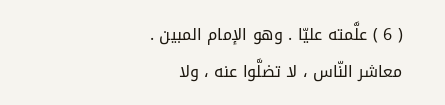( 6 ) علَّمته عليّا . وهو الإمام المبين .
معاشر النّاس ، لا تضلَّوا عنه ، ولا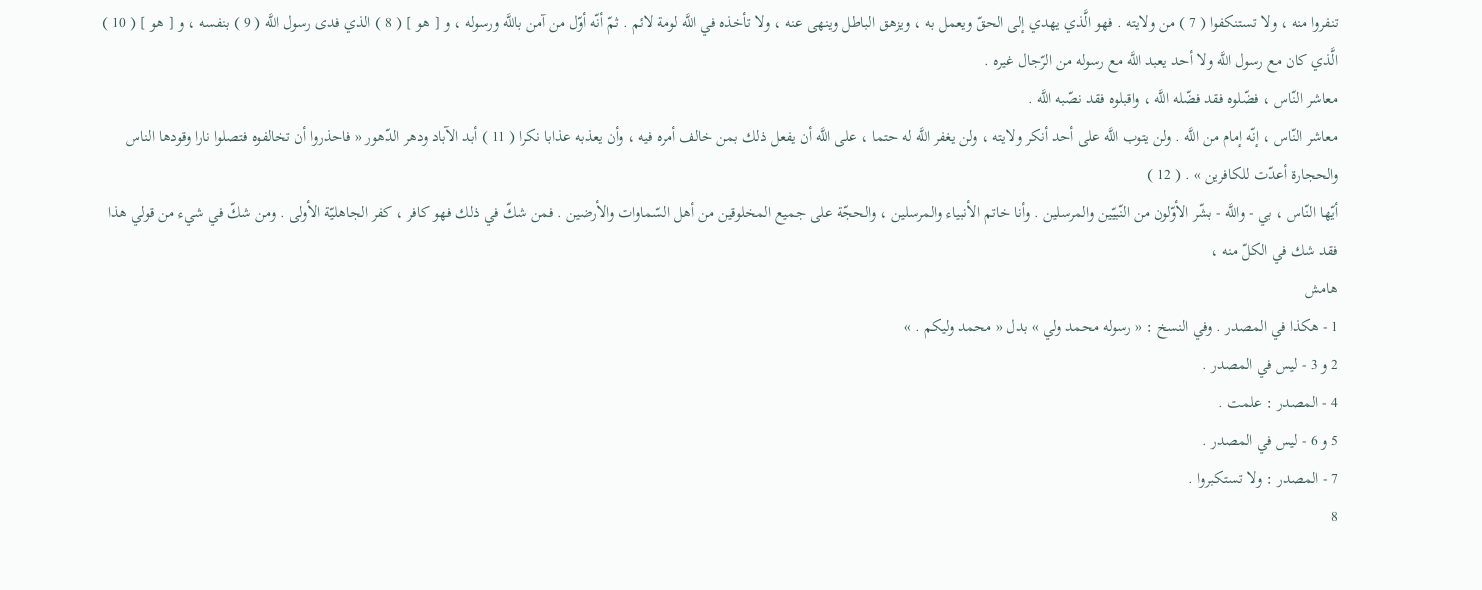تنفروا منه ، ولا تستنكفوا ( 7 ) من ولايته . فهو الَّذي يهدي إلى الحقّ ويعمل به ، ويزهق الباطل وينهى عنه ، ولا تأخذه في اللَّه لومة لائم . ثمّ أنّه أوّل من آمن باللَّه ورسوله ، و [ هو ] ( 8 ) الذي فدى رسول اللَّه ( 9 ) بنفسه ، و [ هو ] ( 10 ) الَّذي كان مع رسول اللَّه ولا أحد يعبد اللَّه مع رسوله من الرّجال غيره .
معاشر النّاس ، فضّلوه فقد فضّله اللَّه ، واقبلوه فقد نصّبه اللَّه .
معاشر النّاس ، إنّه إمام من اللَّه . ولن يتوب اللَّه على أحد أنكر ولايته ، ولن يغفر اللَّه له حتما ، على اللَّه أن يفعل ذلك بمن خالف أمره فيه ، وأن يعذبه عذابا نكرا ( 11 ) أبد الآباد ودهر الدّهور « فاحذروا أن تخالفوه فتصلوا نارا وقودها الناس والحجارة أعدّت للكافرين » . ( 12 )
أيّها النّاس ، بي - واللَّه - بشّر الأوّلون من النّبيّين والمرسلين . وأنا خاتم الأنبياء والمرسلين ، والحجّة على جميع المخلوقين من أهل السّماوات والأرضين . فمن شكّ في ذلك فهو كافر ، كفر الجاهليّة الأولى . ومن شكّ في شيء من قولي هذا فقد شك في الكلّ منه ،
هامش
1 - هكذا في المصدر . وفي النسخ : « رسوله محمد ولي » بدل « محمد وليكم . »
2 و 3 - ليس في المصدر .
4 - المصدر : علمت .
5 و 6 - ليس في المصدر .
7 - المصدر : ولا تستكبروا .
8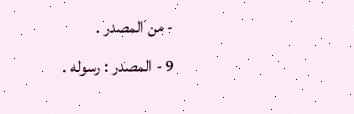- من المصدر .
9 - المصدر : رسوله .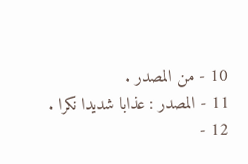10 - من المصدر .
11 - المصدر : عذابا شديدا نكرا .
12 -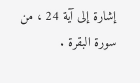إشارة إلى آية 24 ، من سورة البقرة .